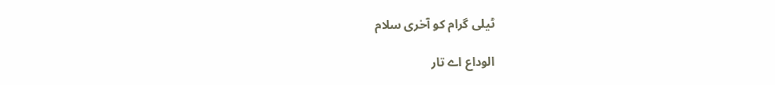ٹیلی گرام کو آخری سلام

الوداع اے تار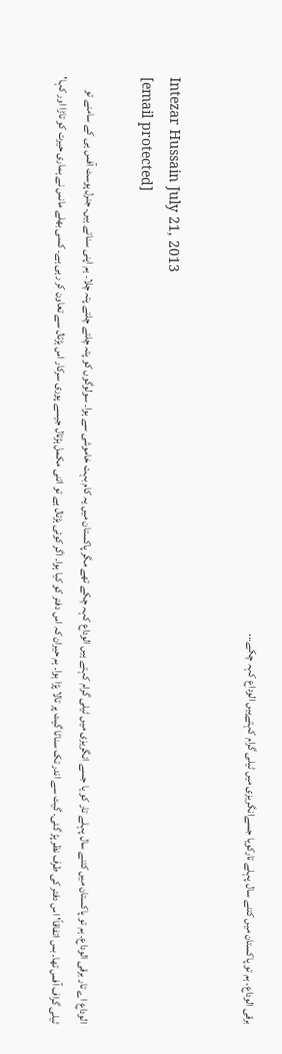برقی الوداع۔ ہم تو پاکستان میں کتنے سال پہلے تارکویا جسےانگریزی میں ٹیلی گرام کہتےہیں الوداع کہہ چکے...


Intezar Hussain July 21, 2013
[email protected]

الوداع اے تار برقی الوداع۔ ہم تو پاکستان میں کتنے سال پہلے تار کو یا جسے انگریزی میں ٹیلی گرام کہتے ہیں الوداع کہہ چکے تھے مگر پاکستان میں یہ کام بہت خاموشی سے ہوا۔ سولوگوں کو پتہ چلتے چلتے پتہ چلا۔ ہم اپنی سناتے ہیں۔ جنرل پوسٹ آفس ہی کے سامنے تو ٹیلی گراف آفس تھا۔ بس اتفاقاً' اس دفتر کی طرف نظر پڑ گئی۔ گیٹ سے اندر تک سناٹا گیٹ پر تالا پڑا ہوا۔ ہم حیران کہ اس دفتر کو کیا ہوا۔ اگر کوئی ہڑتال ہے تو اتنی مکمل ہڑتال جیسے پوری سرکار اس ہڑتال سے تعاون کر رہی ہے۔ کسی بھلے مانس نے ہماری حیرت کو تاڑا اور کہا'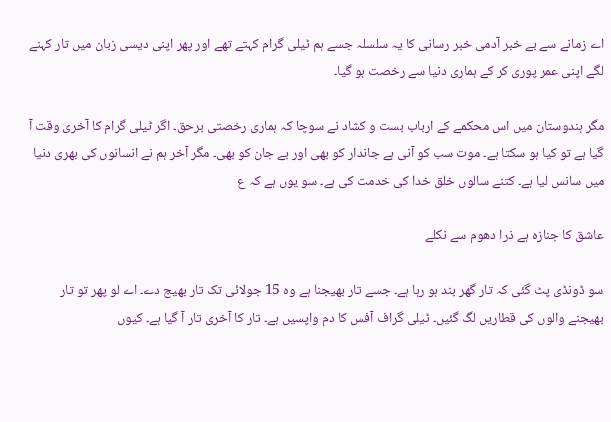اے زمانے سے بے خبر آدمی خبر رسانی کا یہ سلسلہ جسے ہم ٹیلی گرام کہتے تھے اور پھر اپنی دیسی زبان میں تار کہنے لگے اپنی عمر پوری کر کے ہماری دنیا سے رخصت ہو گیا۔

مگر ہندوستان میں اس محکمے کے ارباب بست و کشاد نے سوچا کہ ہماری رخصتی برحق۔ اگر ٹیلی گرام کا آخری وقت آ گیا ہے تو کیا ہو سکتا ہے۔ موت سب کو آنی ہے جاندار کو بھی اور بے جان کو بھی۔ مگر آخر ہم نے انسانوں کی بھری دنیا میں سانس لیا ہے۔ کتنے سالوں خلق خدا کی خدمت کی ہے۔ سو یوں ہے کہ ع

عاشق کا جنازہ ہے ذرا دھوم سے نکلے

سو ڈونڈی پٹ گئی کہ تار گھر بند ہو رہا ہے۔ جسے تار بھیجنا ہے وہ 15 جولائی تک تار بھیج دے۔ اے لو پھر تو تار بھیجنے والوں کی قطاریں لگ گئیں۔ ٹیلی گراف آفس کا دم واپسیں ہے۔ تار کا آخری تار آ گیا ہے۔ کیوں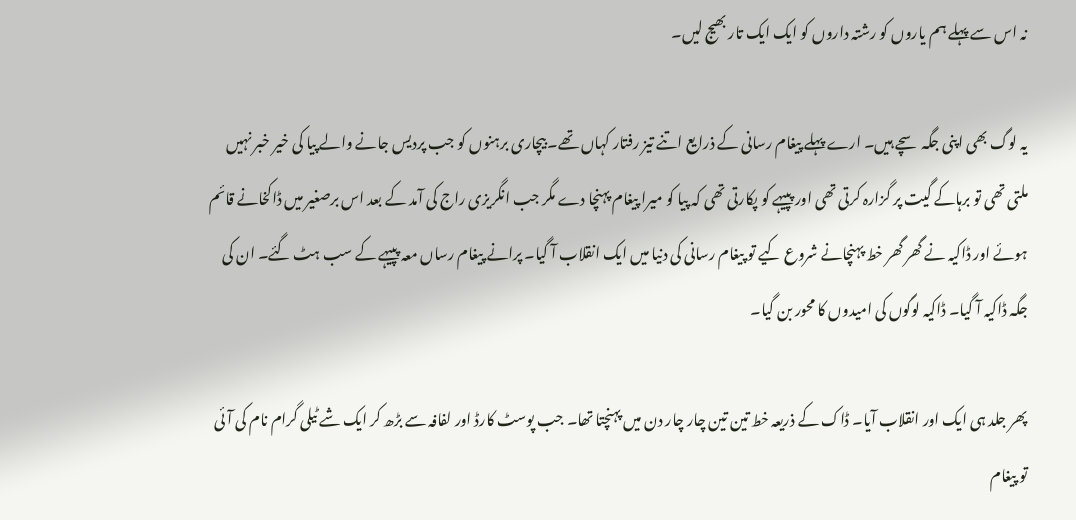نہ اس سے پہلے ہم یاروں کو رشتہ داروں کو ایک ایک تار بھیج لیں۔

یہ لوگ بھی اپنی جگہ سچے ہیں۔ ارے پہلے پیغام رسانی کے ذرایع اتنے تیز رفتار کہاں تھے۔ بیچاری برہنوں کو جب پردیس جانے والے پیا کی خیر خبر نہیں ملتی تھی تو برہاکے گیت پر گزارہ کرتی تھی اور پپیہے کو پکارتی تھی کہ پیا کو میرا پیغام پہنچا دے مگر جب انگریزی راج کی آمد کے بعد اس برصغیر میں ڈاکخانے قائم ہوئے اور ڈاکیہ نے گھر گھر خط پہنچانے شروع کیے تو پیغام رسانی کی دنیا میں ایک انقلاب آ گیا۔ پرانے پیغام رساں معہ پپیہے کے سب ہٹ گئے۔ ان کی جگہ ڈاکیہ آ گیا۔ ڈاکیہ لوگوں کی امیدوں کا محور بن گیا۔

پھر جلد ہی ایک اور انقلاب آیا۔ ڈاک کے ذریعہ خط تین تین چار چار دن میں پہنچتا تھا۔ جب پوسٹ کارڈ اور لفافہ سے بڑھ کر ایک شے ٹیلی گرام نام کی آئی تو پیغام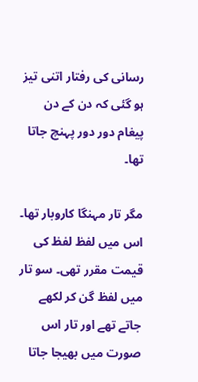رسانی کی رفتار اتنی تیز ہو گئی کہ دن کے دن پیغام دور دور پہنچ جاتا تھا۔

مگر تار مہنگا کاروبار تھا۔ اس میں لفظ لفظ کی قیمت مقرر تھی۔ سو تار میں لفظ گن کر لکھے جاتے تھے اور تار اس صورت میں بھیجا جاتا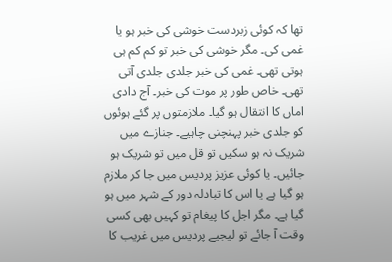تھا کہ کوئی زبردست خوشی کی خبر ہو یا غمی کی۔ مگر خوشی کی خبر تو کم کم ہی ہوتی تھی۔ غمی کی خبر جلدی جلدی آتی تھی۔ خاص طور پر موت کی خبر۔ آج دادی اماں کا انتقال ہو گیا۔ ملازمتوں پر گئے ہوئوں کو جلدی خبر پہنچنی چاہیے۔ جنازے میں شریک نہ ہو سکیں تو قل میں تو شریک ہو جائیں۔ یا کوئی عزیز پردیس میں جا کر ملازم ہو گیا ہے یا اس کا تبادلہ دور کے شہر میں ہو گیا ہے۔ مگر اجل کا پیغام تو کہیں بھی کسی وقت آ جائے تو لیجیے پردیس میں غریب کا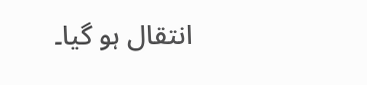انتقال ہو گیا۔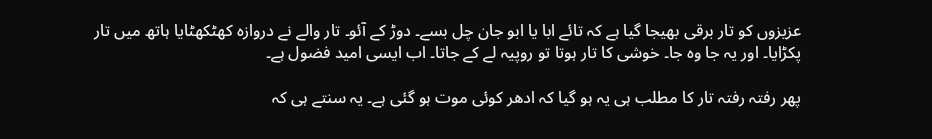عزیزوں کو تار برقی بھیجا گیا ہے کہ تائے ابا یا ابو جان چل بسے۔ دوڑ کے آئو۔ تار والے نے دروازہ کھٹکھٹایا ہاتھ میں تار پکڑایا۔ اور یہ جا وہ جا۔ خوشی کا تار ہوتا تو روپیہ لے کے جاتا۔ اب ایسی امید فضول ہے۔

پھر رفتہ رفتہ تار کا مطلب ہی یہ ہو گیا کہ ادھر کوئی موت ہو گئی ہے۔ یہ سنتے ہی کہ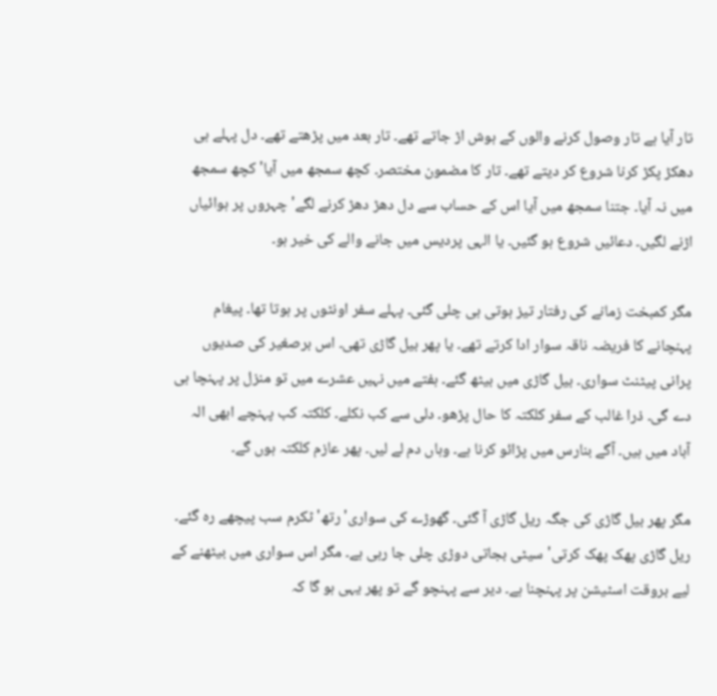تار آیا ہے تار وصول کرنے والوں کے ہوش اڑ جاتے تھے۔ تار بعد میں پڑھتے تھے۔ دل پہلے ہی دھکڑ پکڑ کرنا شروع کر دیتے تھے۔ تار کا مضمون مختصر۔ کچھ سمجھ میں آیا' کچھ سمجھ میں نہ آیا۔ جتنا سمجھ میں آیا اس کے حساب سے دل دھڑ دھڑ کرنے لگے' چہروں پر ہوائیاں اڑنے لگیں۔ دعائیں شروع ہو گئیں۔ یا الہی پردیس میں جانے والے کی خیر ہو۔

مگر کمبخت زمانے کی رفتار تیز ہوتی ہی چلی گئی۔ پہلے سفر اونٹوں پر ہوتا تھا۔ پیغام پہنچانے کا فریضہ ناقہ سوار ادا کرتے تھے۔ یا پھر بیل گاڑی تھی۔ اس برصغیر کی صدیوں پرانی پیٹنٹ سواری۔ بیل گاڑی میں بیٹھ گئے۔ ہفتے میں نہیں عشرے میں تو منزل پر پہنچا ہی دے گی۔ ذرا غالب کے سفر کلکتہ کا حال پڑھو۔ دلی سے کب نکلے۔ کلکتہ کب پہنچے ابھی الہ آباد میں ہیں۔ آگے بنارس میں پڑائو کرنا ہے۔ وہاں دم لے لیں۔ پھر عازم کلکتہ ہوں گے۔

مگر پھر بیل گاڑی کی جگہ ریل گاڑی آ گئی۔ گھوڑے کی سواری' رتھ' ٹکرم سب پیچھے رہ گئے۔ ریل گاڑی پھک پھک کرتی' سیٹی بجاتی دوڑی چلی جا رہی ہے۔ مگر اس سواری میں بیٹھنے کے لیے بروقت اسٹیشن پر پہنچنا ہے۔ دیر سے پہنچو گے تو پھر یہی ہو گا کہ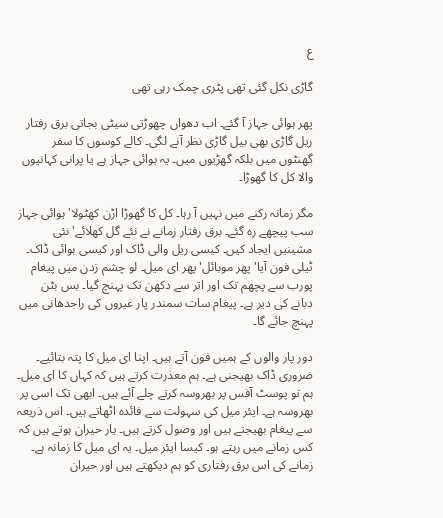ع

گاڑی نکل گئی تھی پٹری چمک رہی تھی

پھر ہوائی جہاز آ گئے۔ اب دھواں چھوڑتی سیٹی بجاتی برق رفتار ریل گاڑی بھی بیل گاڑی نظر آنے لگی۔ کالے کوسوں کا سفر گھنٹوں میں بلکہ گھڑیوں میں۔ یہ ہوائی جہاز ہے یا پرانی کہانیوں والا کل کا گھوڑا۔

مگر زمانہ رکنے میں نہیں آ رہا۔ کل کا گھوڑا اڑن کھٹولا' ہوائی جہاز سب پیچھے رہ گئے۔ برق رفتار زمانے نے نئے گل کھلائے' نئی مشینیں ایجاد کیں۔ کیسی ریل والی ڈاک اور کیسی ہوائی ڈاک۔ ٹیلی فون آیا' پھر موبائل' پھر ای میل۔ لو چشم زدن میں پیغام پورب سے پچھم تک اور اتر سے دکھن تک پہنچ گیا۔ بس بٹن دبانے کی دیر ہے۔ پیغام سات سمندر پار غیروں کی راجدھانی میں پہنچ جائے گا۔

دور پار والوں کے ہمیں فون آتے ہیں۔ اپنا ای میل کا پتہ بتائیے۔ ضروری ڈاک بھیجنی ہے۔ ہم معذرت کرتے ہیں کہ کہاں کا ای میل۔ ہم تو پوسٹ آفس پر بھروسہ کرتے چلے آئے ہیں۔ ابھی تک اسی پر بھروسہ ہے۔ ایئر میل کی سہولت سے فائدہ اٹھاتے ہیں۔ اس ذریعہ سے پیغام بھیجتے ہیں اور وصول کرتے ہیں۔ یار حیران ہوتے ہیں کہ کس زمانے میں رہتے ہو۔ کیسا ایئر میل۔ یہ ای میل کا زمانہ ہے۔ زمانے کی اس برق رفتاری کو ہم دیکھتے ہیں اور حیران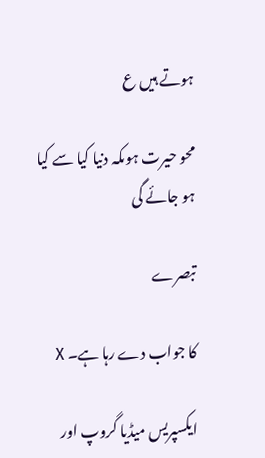ہوتے ہیں ع

محو حیرت ہوںکہ دنیا کیا سے کیا ہو جائے گی

تبصرے

کا جواب دے رہا ہے۔ X

ایکسپریس میڈیا گروپ اور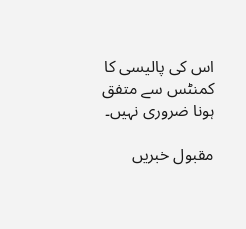اس کی پالیسی کا کمنٹس سے متفق ہونا ضروری نہیں۔

مقبول خبریں